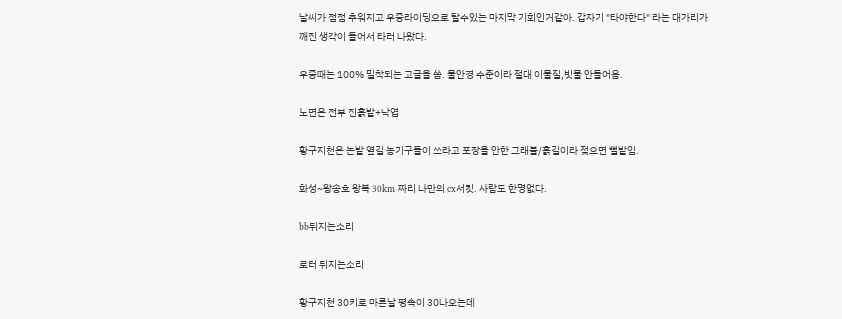날씨가 점점 추워지고 우중라이딩으로 탈수있는 마지막 기회인거같아. 갑자기 "타야한다" 라는 대가리가 깨진 생각이 들어서 타러 나왔다.

우중때는 100% 밀착되는 고글을 씀. 물안경 수준이라 절대 이물질,빗물 안들어옴.

노면은 전부 진흙밭+낙엽

황구지천은 논밭 옆길 농기구들이 쓰라고 포장을 안한 그래블/흙길이라 젖으면 뻘밭임.

화성~왕송호 왕복 30km 짜리 나만의 cx서킷. 사람도 한명없다.

bb뒤지는소리

로터 뒤지는소리

황구지천 30키로 마른날 평속이 30나오는데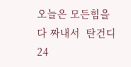오늘은 모든힘을 다 짜내서  탄건디 24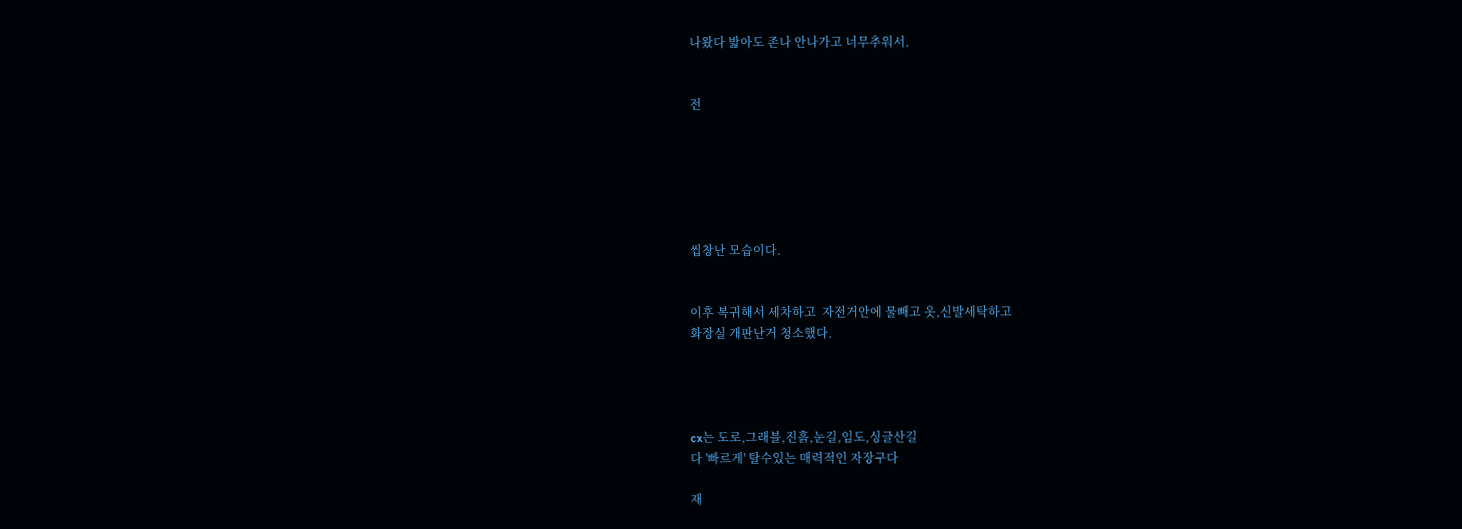나왔다 밟아도 존나 안나가고 너무추워서.


전






씹창난 모습이다.


이후 복귀해서 세차하고  자전거안에 물빼고 옷,신발세탁하고
화장실 개판난거 청소했다.




cx는 도로,그래블,진흙,눈길,임도,싱글산길
다 '빠르게' 탈수있는 매력적인 자장구다

재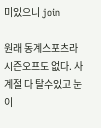미있으니 join

원래 동계스포츠라 시즌오프도 없다. 사계절 다 탈수있고 눈이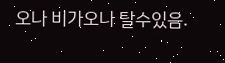오나 비가오나 탈수있음.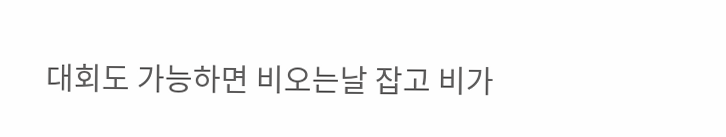대회도 가능하면 비오는날 잡고 비가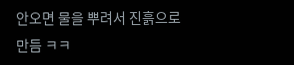안오면 물을 뿌려서 진흙으로 만듬 ㅋㅋ